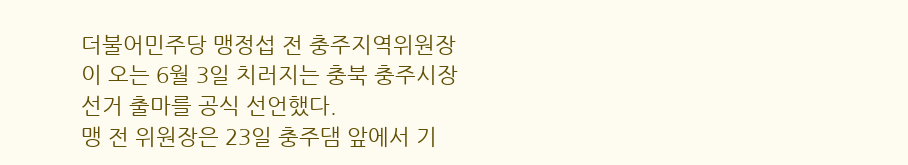더불어민주당 맹정섭 전 충주지역위원장이 오는 6월 3일 치러지는 충북 충주시장 선거 출마를 공식 선언했다.
맹 전 위원장은 23일 충주댐 앞에서 기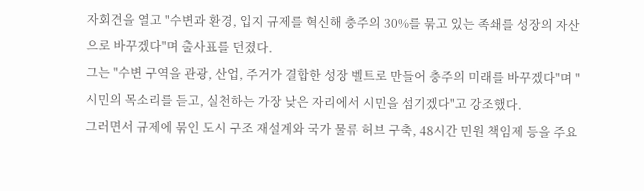자회견을 열고 "수변과 환경, 입지 규제를 혁신해 충주의 30%를 묶고 있는 족쇄를 성장의 자산으로 바꾸겠다"며 출사표를 던졌다.
그는 "수변 구역을 관광, 산업, 주거가 결합한 성장 벨트로 만들어 충주의 미래를 바꾸겠다"며 "시민의 목소리를 듣고, 실천하는 가장 낮은 자리에서 시민을 섬기겠다"고 강조했다.
그러면서 규제에 묶인 도시 구조 재설계와 국가 물류 허브 구축, 48시간 민원 책임제 등을 주요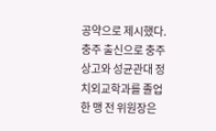공약으로 제시했다.
충주 출신으로 충주상고와 성균관대 정치외교학과를 졸업한 맹 전 위원장은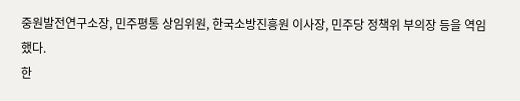중원발전연구소장, 민주평통 상임위원, 한국소방진흥원 이사장, 민주당 정책위 부의장 등을 역임했다.
한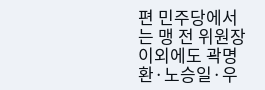편 민주당에서는 맹 전 위원장 이외에도 곽명환·노승일·우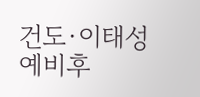건도·이태성 예비후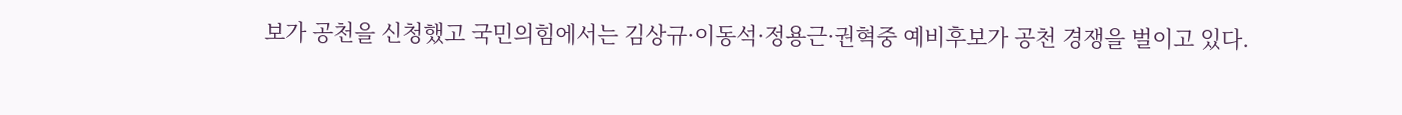보가 공천을 신청했고 국민의힘에서는 김상규·이동석·정용근·권혁중 예비후보가 공천 경쟁을 벌이고 있다.